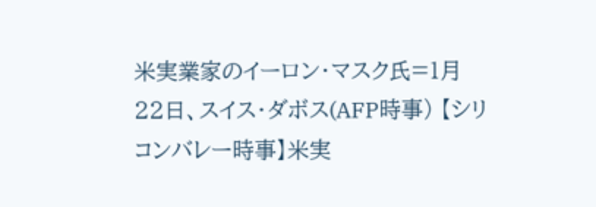米実業家のイーロン・マスク氏=1月22日、スイス・ダボス(AFP時事) 【シリコンバレー時事】米実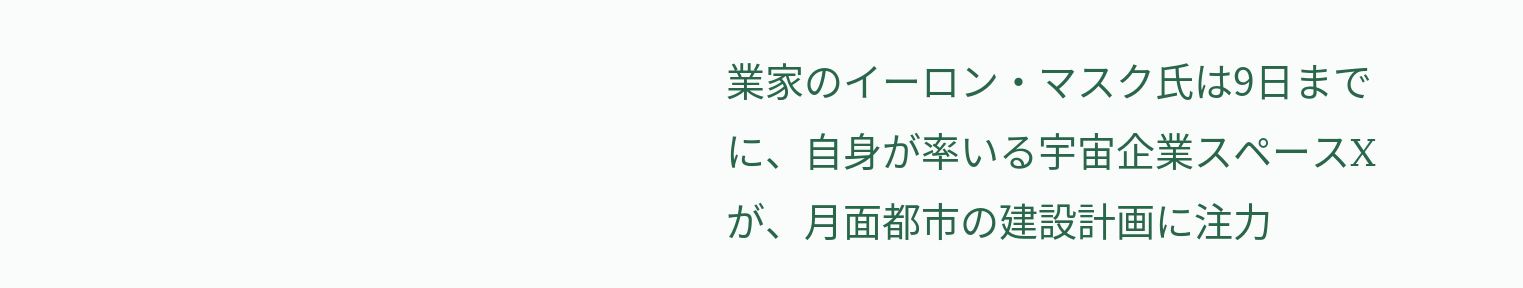業家のイーロン・マスク氏は9日までに、自身が率いる宇宙企業スペースXが、月面都市の建設計画に注力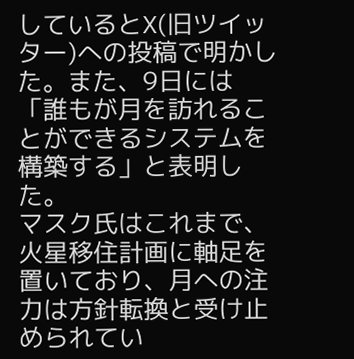しているとX(旧ツイッター)への投稿で明かした。また、9日には「誰もが月を訪れることができるシステムを構築する」と表明した。
マスク氏はこれまで、火星移住計画に軸足を置いており、月への注力は方針転換と受け止められてい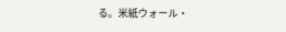る。米紙ウォール・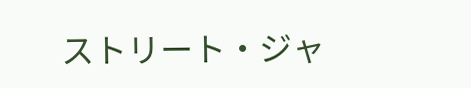ストリート・ジャ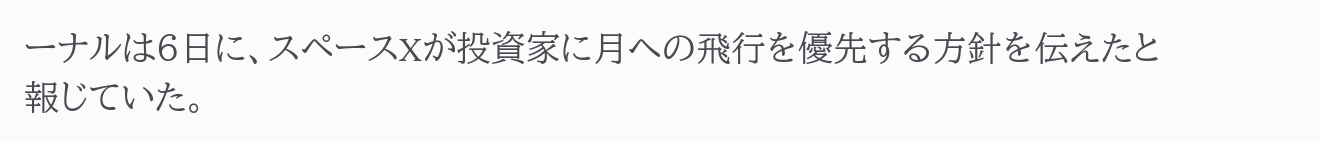ーナルは6日に、スペースXが投資家に月への飛行を優先する方針を伝えたと報じていた。